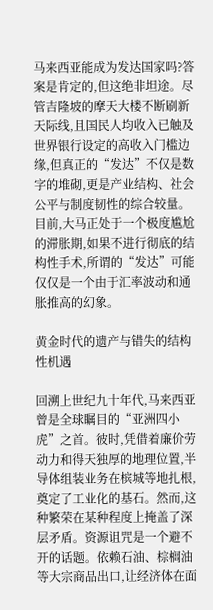马来西亚能成为发达国家吗?答案是肯定的,但这绝非坦途。尽管吉隆坡的摩天大楼不断刷新天际线,且国民人均收入已触及世界银行设定的高收入门槛边缘,但真正的“发达”不仅是数字的堆砌,更是产业结构、社会公平与制度韧性的综合较量。目前,大马正处于一个极度尴尬的滞胀期,如果不进行彻底的结构性手术,所谓的“发达”可能仅仅是一个由于汇率波动和通胀推高的幻象。

黄金时代的遗产与错失的结构性机遇

回溯上世纪九十年代,马来西亚曾是全球瞩目的“亚洲四小虎”之首。彼时,凭借着廉价劳动力和得天独厚的地理位置,半导体组装业务在槟城等地扎根,奠定了工业化的基石。然而,这种繁荣在某种程度上掩盖了深层矛盾。资源诅咒是一个避不开的话题。依赖石油、棕榈油等大宗商品出口,让经济体在面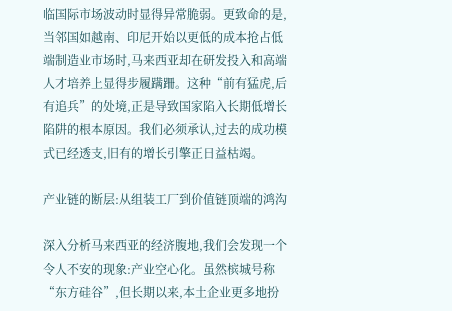临国际市场波动时显得异常脆弱。更致命的是,当邻国如越南、印尼开始以更低的成本抢占低端制造业市场时,马来西亚却在研发投入和高端人才培养上显得步履蹒跚。这种“前有猛虎,后有追兵”的处境,正是导致国家陷入长期低增长陷阱的根本原因。我们必须承认,过去的成功模式已经透支,旧有的增长引擎正日益枯竭。

产业链的断层:从组装工厂到价值链顶端的鸿沟

深入分析马来西亚的经济腹地,我们会发现一个令人不安的现象:产业空心化。虽然槟城号称“东方硅谷”,但长期以来,本土企业更多地扮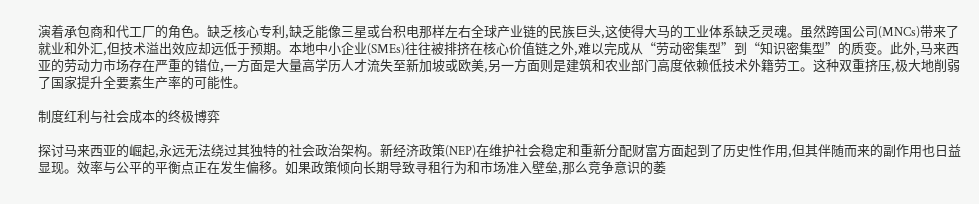演着承包商和代工厂的角色。缺乏核心专利,缺乏能像三星或台积电那样左右全球产业链的民族巨头,这使得大马的工业体系缺乏灵魂。虽然跨国公司(MNCs)带来了就业和外汇,但技术溢出效应却远低于预期。本地中小企业(SMEs)往往被排挤在核心价值链之外,难以完成从“劳动密集型”到“知识密集型”的质变。此外,马来西亚的劳动力市场存在严重的错位,一方面是大量高学历人才流失至新加坡或欧美,另一方面则是建筑和农业部门高度依赖低技术外籍劳工。这种双重挤压,极大地削弱了国家提升全要素生产率的可能性。

制度红利与社会成本的终极博弈

探讨马来西亚的崛起,永远无法绕过其独特的社会政治架构。新经济政策(NEP)在维护社会稳定和重新分配财富方面起到了历史性作用,但其伴随而来的副作用也日益显现。效率与公平的平衡点正在发生偏移。如果政策倾向长期导致寻租行为和市场准入壁垒,那么竞争意识的萎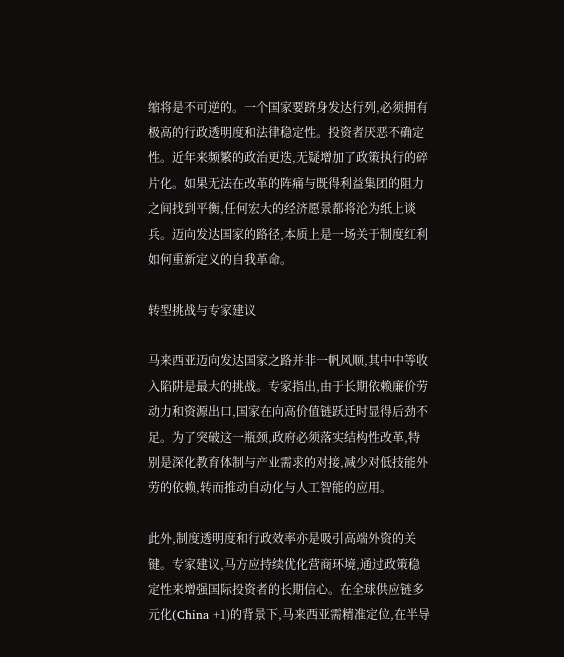缩将是不可逆的。一个国家要跻身发达行列,必须拥有极高的行政透明度和法律稳定性。投资者厌恶不确定性。近年来频繁的政治更迭,无疑增加了政策执行的碎片化。如果无法在改革的阵痛与既得利益集团的阻力之间找到平衡,任何宏大的经济愿景都将沦为纸上谈兵。迈向发达国家的路径,本质上是一场关于制度红利如何重新定义的自我革命。

转型挑战与专家建议

马来西亚迈向发达国家之路并非一帆风顺,其中中等收入陷阱是最大的挑战。专家指出,由于长期依赖廉价劳动力和资源出口,国家在向高价值链跃迁时显得后劲不足。为了突破这一瓶颈,政府必须落实结构性改革,特别是深化教育体制与产业需求的对接,减少对低技能外劳的依赖,转而推动自动化与人工智能的应用。

此外,制度透明度和行政效率亦是吸引高端外资的关键。专家建议,马方应持续优化营商环境,通过政策稳定性来增强国际投资者的长期信心。在全球供应链多元化(China +1)的背景下,马来西亚需精准定位,在半导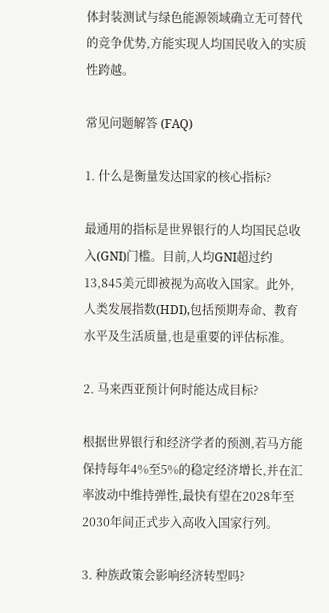体封装测试与绿色能源领域确立无可替代的竞争优势,方能实现人均国民收入的实质性跨越。

常见问题解答 (FAQ)

1. 什么是衡量发达国家的核心指标?

最通用的指标是世界银行的人均国民总收入(GNI)门槛。目前,人均GNI超过约13,845美元即被视为高收入国家。此外,人类发展指数(HDI),包括预期寿命、教育水平及生活质量,也是重要的评估标准。

2. 马来西亚预计何时能达成目标?

根据世界银行和经济学者的预测,若马方能保持每年4%至5%的稳定经济增长,并在汇率波动中维持弹性,最快有望在2028年至2030年间正式步入高收入国家行列。

3. 种族政策会影响经济转型吗?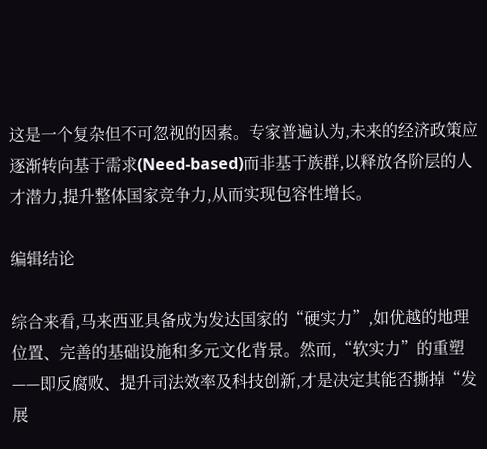这是一个复杂但不可忽视的因素。专家普遍认为,未来的经济政策应逐渐转向基于需求(Need-based)而非基于族群,以释放各阶层的人才潜力,提升整体国家竞争力,从而实现包容性增长。

编辑结论

综合来看,马来西亚具备成为发达国家的“硬实力”,如优越的地理位置、完善的基础设施和多元文化背景。然而,“软实力”的重塑——即反腐败、提升司法效率及科技创新,才是决定其能否撕掉“发展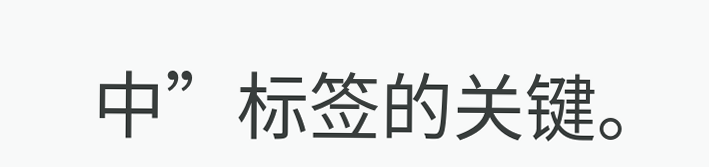中”标签的关键。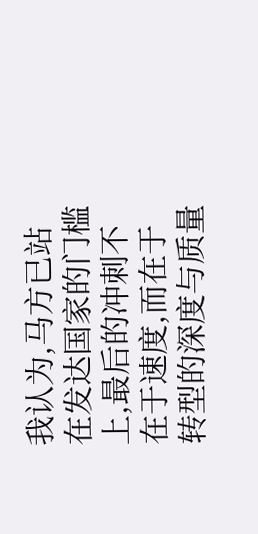我认为,马方已站在发达国家的门槛上,最后的冲刺不在于速度,而在于转型的深度与质量